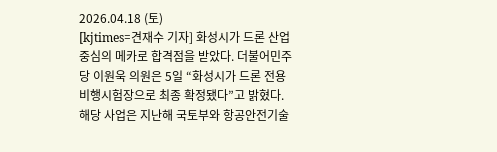2026.04.18 (토)
[kjtimes=견재수 기자] 화성시가 드론 산업 중심의 메카로 합격점을 받았다. 더불어민주당 이원욱 의원은 5일 “화성시가 드론 전용 비행시험장으로 최종 확정됐다”고 밝혔다. 해당 사업은 지난해 국토부와 항공안전기술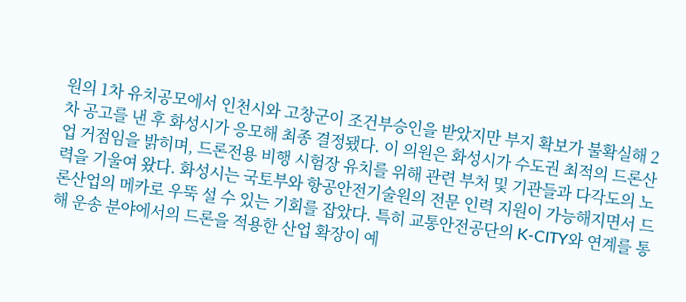원의 1차 유치공모에서 인천시와 고창군이 조건부승인을 받았지만 부지 확보가 불확실해 2차 공고를 낸 후 화성시가 응모해 최종 결정됐다. 이 의원은 화성시가 수도권 최적의 드론산업 거점임을 밝히며, 드론전용 비행 시험장 유치를 위해 관련 부처 및 기관들과 다각도의 노력을 기울여 왔다. 화성시는 국토부와 항공안전기술원의 전문 인력 지원이 가능해지면서 드론산업의 메카로 우뚝 설 수 있는 기회를 잡았다. 특히 교통안전공단의 K-CITY와 연계를 통해 운송 분야에서의 드론을 적용한 산업 확장이 예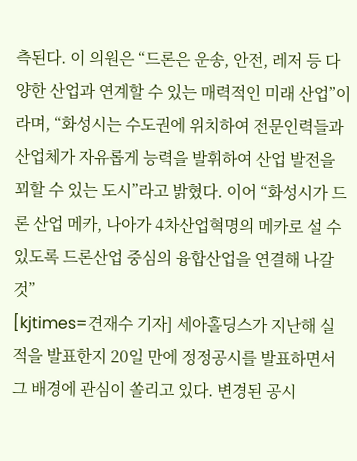측된다. 이 의원은 “드론은 운송, 안전, 레저 등 다양한 산업과 연계할 수 있는 매력적인 미래 산업”이라며, “화성시는 수도권에 위치하여 전문인력들과 산업체가 자유롭게 능력을 발휘하여 산업 발전을 꾀할 수 있는 도시”라고 밝혔다. 이어 “화성시가 드론 산업 메카, 나아가 4차산업혁명의 메카로 설 수 있도록 드론산업 중심의 융합산업을 연결해 나갈 것”
[kjtimes=견재수 기자] 세아홀딩스가 지난해 실적을 발표한지 20일 만에 정정공시를 발표하면서 그 배경에 관심이 쏠리고 있다. 변경된 공시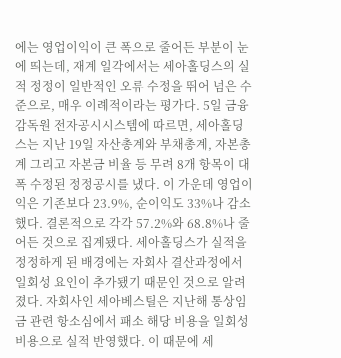에는 영업이익이 큰 폭으로 줄어든 부분이 눈에 띄는데, 재계 일각에서는 세아홀딩스의 실적 정정이 일반적인 오류 수정을 뛰어 넘은 수준으로, 매우 이례적이라는 평가다. 5일 금융감독원 전자공시시스템에 따르면, 세아홀딩스는 지난 19일 자산총계와 부채총계, 자본총계 그리고 자본금 비율 등 무려 8개 항목이 대폭 수정된 정정공시를 냈다. 이 가운데 영업이익은 기존보다 23.9%, 순이익도 33%나 감소했다. 결론적으로 각각 57.2%와 68.8%나 줄어든 것으로 집계됐다. 세아홀딩스가 실적을 정정하게 된 배경에는 자회사 결산과정에서 일회성 요인이 추가됐기 때문인 것으로 알려졌다. 자회사인 세아베스틸은 지난해 통상임금 관련 항소심에서 패소 해당 비용을 일회성 비용으로 실적 반영했다. 이 때문에 세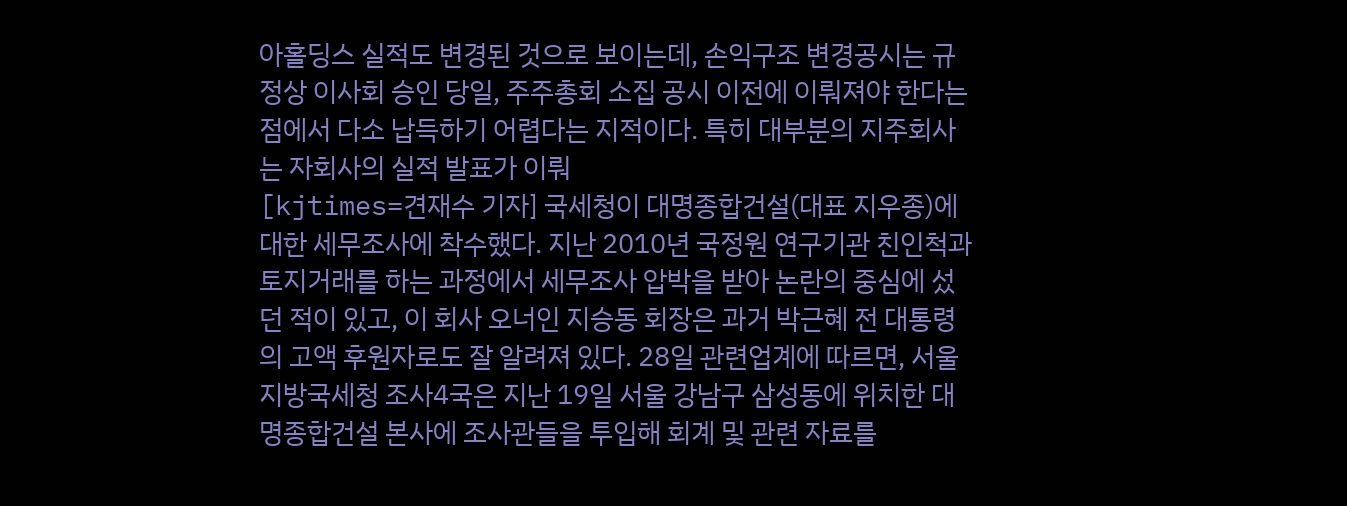아홀딩스 실적도 변경된 것으로 보이는데, 손익구조 변경공시는 규정상 이사회 승인 당일, 주주총회 소집 공시 이전에 이뤄져야 한다는 점에서 다소 납득하기 어렵다는 지적이다. 특히 대부분의 지주회사는 자회사의 실적 발표가 이뤄
[kjtimes=견재수 기자] 국세청이 대명종합건설(대표 지우종)에 대한 세무조사에 착수했다. 지난 2010년 국정원 연구기관 친인척과 토지거래를 하는 과정에서 세무조사 압박을 받아 논란의 중심에 섰던 적이 있고, 이 회사 오너인 지승동 회장은 과거 박근혜 전 대통령의 고액 후원자로도 잘 알려져 있다. 28일 관련업계에 따르면, 서울지방국세청 조사4국은 지난 19일 서울 강남구 삼성동에 위치한 대명종합건설 본사에 조사관들을 투입해 회계 및 관련 자료를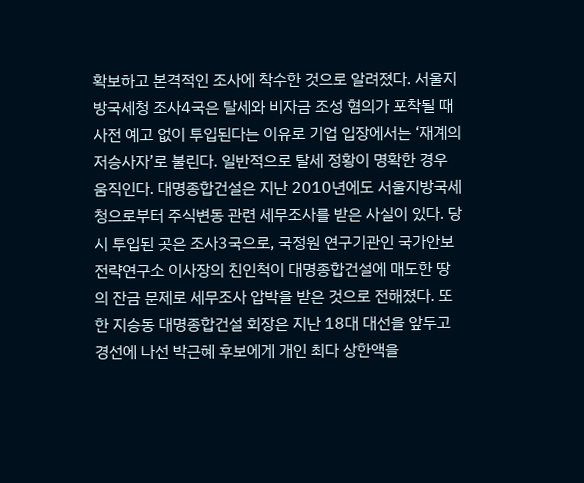확보하고 본격적인 조사에 착수한 것으로 알려졌다. 서울지방국세청 조사4국은 탈세와 비자금 조성 혐의가 포착될 때 사전 예고 없이 투입된다는 이유로 기업 입장에서는 ‘재계의 저승사자’로 불린다. 일반적으로 탈세 정황이 명확한 경우 움직인다. 대명종합건설은 지난 2010년에도 서울지방국세청으로부터 주식변동 관련 세무조사를 받은 사실이 있다. 당시 투입된 곳은 조사3국으로, 국정원 연구기관인 국가안보전략연구소 이사장의 친인척이 대명종합건설에 매도한 땅의 잔금 문제로 세무조사 압박을 받은 것으로 전해졌다. 또한 지승동 대명종합건설 회장은 지난 18대 대선을 앞두고 경선에 나선 박근혜 후보에게 개인 최다 상한액을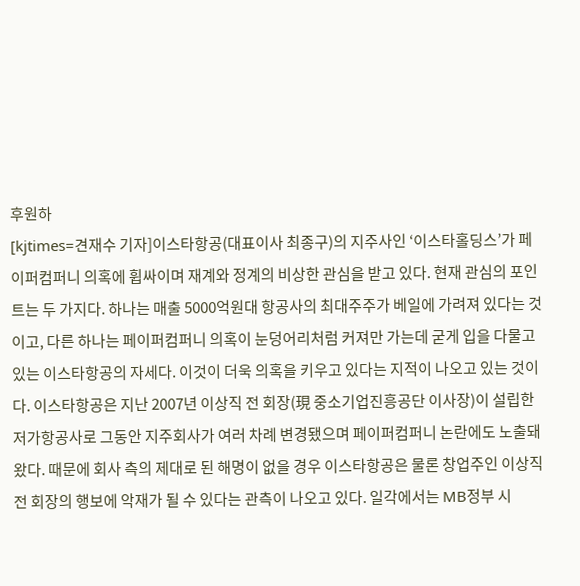후원하
[kjtimes=견재수 기자]이스타항공(대표이사 최종구)의 지주사인 ‘이스타홀딩스’가 페이퍼컴퍼니 의혹에 휩싸이며 재계와 정계의 비상한 관심을 받고 있다. 현재 관심의 포인트는 두 가지다. 하나는 매출 5000억원대 항공사의 최대주주가 베일에 가려져 있다는 것이고, 다른 하나는 페이퍼컴퍼니 의혹이 눈덩어리처럼 커져만 가는데 굳게 입을 다물고 있는 이스타항공의 자세다. 이것이 더욱 의혹을 키우고 있다는 지적이 나오고 있는 것이다. 이스타항공은 지난 2007년 이상직 전 회장(現 중소기업진흥공단 이사장)이 설립한 저가항공사로 그동안 지주회사가 여러 차례 변경됐으며 페이퍼컴퍼니 논란에도 노출돼 왔다. 때문에 회사 측의 제대로 된 해명이 없을 경우 이스타항공은 물론 창업주인 이상직 전 회장의 행보에 악재가 될 수 있다는 관측이 나오고 있다. 일각에서는 MB정부 시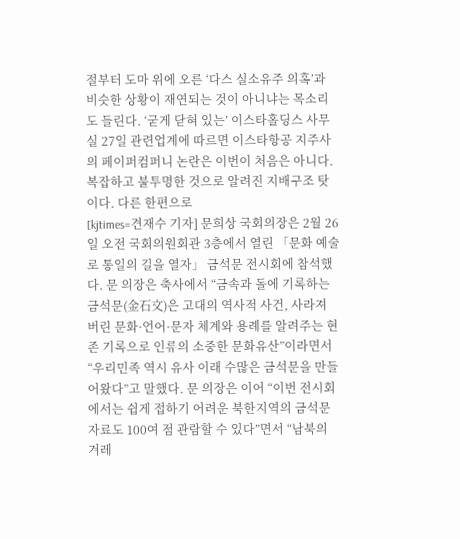절부터 도마 위에 오른 ‘다스 실소유주 의혹’과 비슷한 상황이 재연되는 것이 아니냐는 목소리도 들린다. ‘굳게 닫혀 있는’ 이스타홀딩스 사무실 27일 관련업계에 따르면 이스타항공 지주사의 페이퍼컴퍼니 논란은 이번이 처음은 아니다. 복잡하고 불투명한 것으로 알려진 지배구조 탓이다. 다른 한편으로
[kjtimes=견재수 기자] 문희상 국회의장은 2월 26일 오전 국회의원회관 3층에서 열린 「문화 예술로 통일의 길을 열자」 금석문 전시회에 참석했다. 문 의장은 축사에서 “금속과 돌에 기록하는 금석문(金石文)은 고대의 역사적 사건, 사라져 버린 문화·언어·문자 체계와 용례를 알려주는 현존 기록으로 인류의 소중한 문화유산”이라면서 “우리민족 역시 유사 이래 수많은 금석문을 만들어왔다”고 말했다. 문 의장은 이어 “이번 전시회에서는 쉽게 접하기 어려운 북한지역의 금석문 자료도 100여 점 관람할 수 있다”면서 “남북의 겨레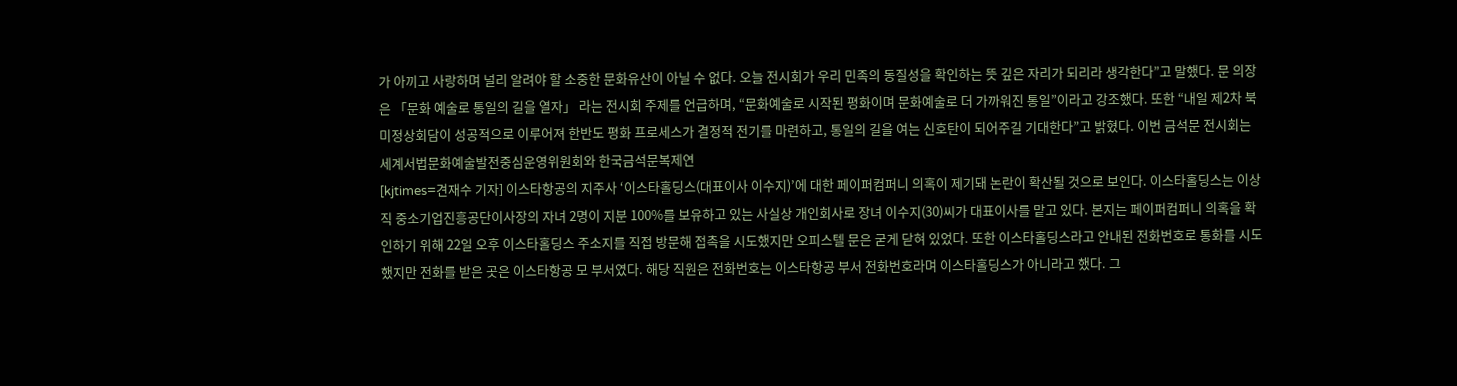가 아끼고 사랑하며 널리 알려야 할 소중한 문화유산이 아닐 수 없다. 오늘 전시회가 우리 민족의 동질성을 확인하는 뜻 깊은 자리가 되리라 생각한다”고 말했다. 문 의장은 「문화 예술로 통일의 길을 열자」 라는 전시회 주제를 언급하며, “문화예술로 시작된 평화이며 문화예술로 더 가까워진 통일”이라고 강조했다. 또한 “내일 제2차 북미정상회담이 성공적으로 이루어져 한반도 평화 프로세스가 결정적 전기를 마련하고, 통일의 길을 여는 신호탄이 되어주길 기대한다”고 밝혔다. 이번 금석문 전시회는 세계서법문화예술발전중심운영위원회와 한국금석문복제연
[kjtimes=견재수 기자] 이스타항공의 지주사 ‘이스타홀딩스(대표이사 이수지)’에 대한 페이퍼컴퍼니 의혹이 제기돼 논란이 확산될 것으로 보인다. 이스타홀딩스는 이상직 중소기업진흥공단이사장의 자녀 2명이 지분 100%를 보유하고 있는 사실상 개인회사로 장녀 이수지(30)씨가 대표이사를 맡고 있다. 본지는 페이퍼컴퍼니 의혹을 확인하기 위해 22일 오후 이스타홀딩스 주소지를 직접 방문해 접촉을 시도했지만 오피스텔 문은 굳게 닫혀 있었다. 또한 이스타홀딩스라고 안내된 전화번호로 통화를 시도했지만 전화를 받은 곳은 이스타항공 모 부서였다. 해당 직원은 전화번호는 이스타항공 부서 전화번호라며 이스타홀딩스가 아니라고 했다. 그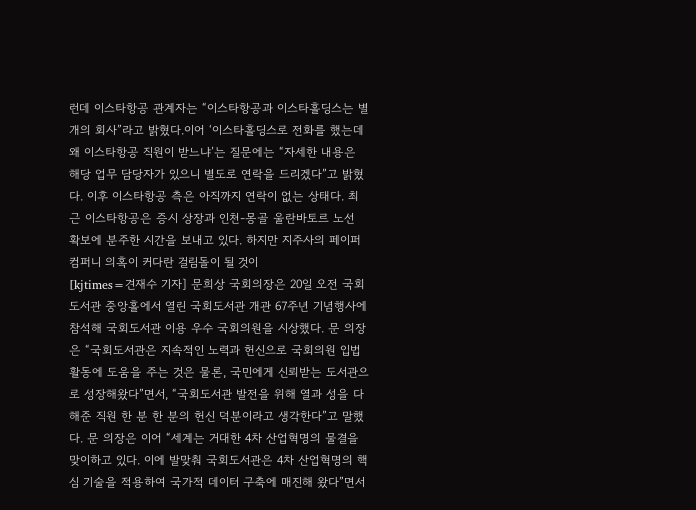런데 이스타항공 관계자는 “이스타항공과 이스타홀딩스는 별개의 회사”라고 밝혔다.이어 ‘이스타홀딩스로 전화를 했는데 왜 이스타항공 직원이 받느냐’는 질문에는 “자세한 내용은 해당 업무 담당자가 있으니 별도로 연락을 드리겠다”고 밝혔다. 이후 이스타항공 측은 아직까지 연락이 없는 상태다. 최근 이스타항공은 증시 상장과 인천-몽골 울란바토르 노선 확보에 분주한 시간을 보내고 있다. 하지만 지주사의 페이퍼컴퍼니 의혹이 커다란 걸림돌이 될 것이
[kjtimes=견재수 기자] 문희상 국회의장은 20일 오전 국회도서관 중앙홀에서 열린 국회도서관 개관 67주년 기념행사에 참석해 국회도서관 이용 우수 국회의원을 시상했다. 문 의장은 “국회도서관은 지속적인 노력과 헌신으로 국회의원 입법활동에 도움을 주는 것은 물론, 국민에게 신뢰받는 도서관으로 성장해왔다”면서, “국회도서관 발전을 위해 열과 성을 다해준 직원 한 분 한 분의 헌신 덕분이라고 생각한다”고 말했다. 문 의장은 이어 “세계는 거대한 4차 산업혁명의 물결을 맞이하고 있다. 이에 발맞춰 국회도서관은 4차 산업혁명의 핵심 기술을 적용하여 국가적 데이터 구축에 매진해 왔다”면서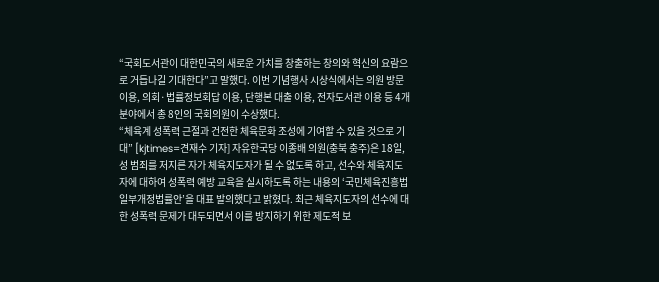“국회도서관이 대한민국의 새로운 가치를 창출하는 창의와 혁신의 요람으로 거듭나길 기대한다”고 말했다. 이번 기념행사 시상식에서는 의원 방문 이용, 의회·법률정보회답 이용, 단행본 대출 이용, 전자도서관 이용 등 4개 분야에서 총 8인의 국회의원이 수상했다.
“체육계 성폭력 근절과 건전한 체육문화 조성에 기여할 수 있을 것으로 기대” [kjtimes=견재수 기자] 자유한국당 이종배 의원(충북 충주)은 18일, 성 범죄를 저지른 자가 체육지도자가 될 수 없도록 하고, 선수와 체육지도자에 대하여 성폭력 예방 교육을 실시하도록 하는 내용의 ‘국민체육진흥법 일부개정법률안’을 대표 발의했다고 밝혔다. 최근 체육지도자의 선수에 대한 성폭력 문제가 대두되면서 이를 방지하기 위한 제도적 보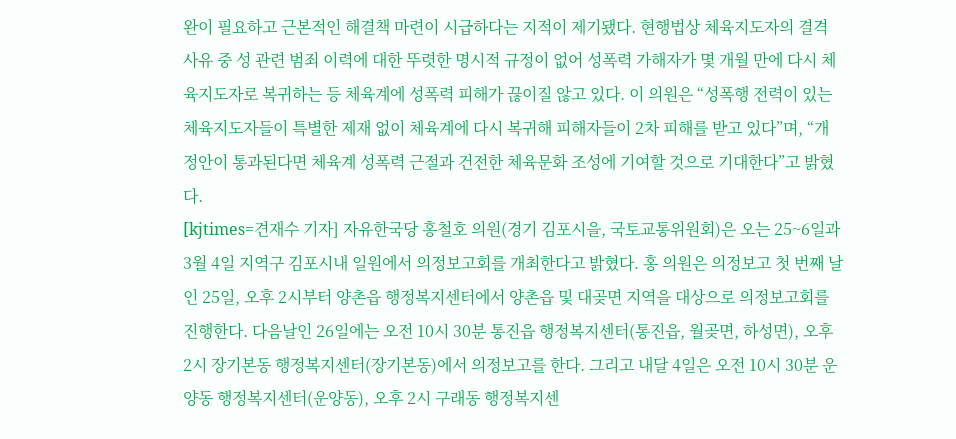완이 필요하고 근본적인 해결책 마련이 시급하다는 지적이 제기됐다. 현행법상 체육지도자의 결격 사유 중 성 관련 범죄 이력에 대한 뚜렷한 명시적 규정이 없어 성폭력 가해자가 몇 개월 만에 다시 체육지도자로 복귀하는 등 체육계에 성폭력 피해가 끊이질 않고 있다. 이 의원은 “성폭행 전력이 있는 체육지도자들이 특별한 제재 없이 체육계에 다시 복귀해 피해자들이 2차 피해를 받고 있다”며, “개정안이 통과된다면 체육계 성폭력 근절과 건전한 체육문화 조성에 기여할 것으로 기대한다”고 밝혔다.
[kjtimes=견재수 기자] 자유한국당 홍철호 의원(경기 김포시을, 국토교통위원회)은 오는 25~6일과 3월 4일 지역구 김포시내 일원에서 의정보고회를 개최한다고 밝혔다. 홍 의원은 의정보고 첫 번째 날인 25일, 오후 2시부터 양촌읍 행정복지센터에서 양촌읍 및 대곶면 지역을 대상으로 의정보고회를 진행한다. 다음날인 26일에는 오전 10시 30분 통진읍 행정복지센터(통진읍, 월곶면, 하성면), 오후 2시 장기본동 행정복지센터(장기본동)에서 의정보고를 한다. 그리고 내달 4일은 오전 10시 30분 운양동 행정복지센터(운양동), 오후 2시 구래동 행정복지센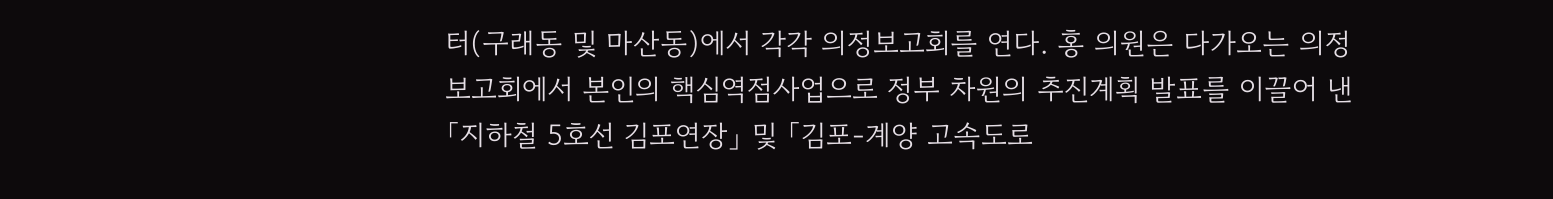터(구래동 및 마산동)에서 각각 의정보고회를 연다. 홍 의원은 다가오는 의정보고회에서 본인의 핵심역점사업으로 정부 차원의 추진계획 발표를 이끌어 낸 「지하철 5호선 김포연장」 및 「김포-계양 고속도로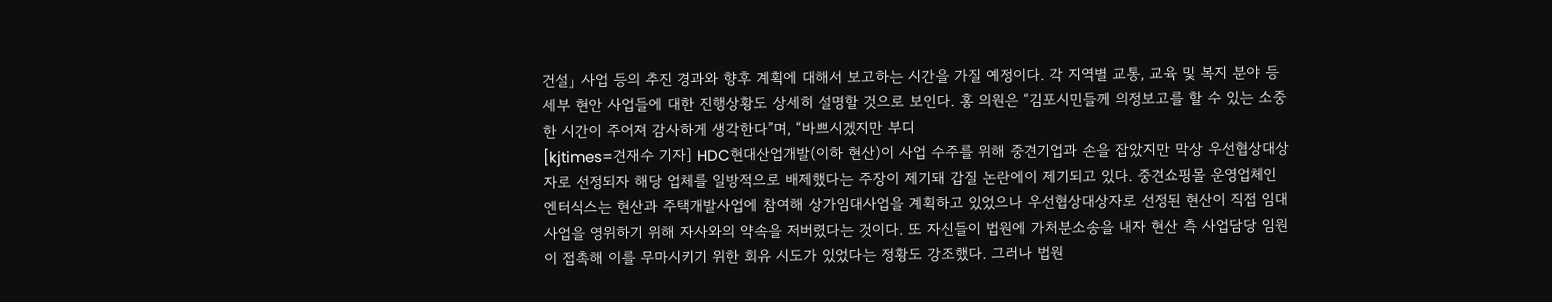건설」 사업 등의 추진 경과와 향후 계획에 대해서 보고하는 시간을 가질 예정이다. 각 지역별 교통, 교육 및 복지 분야 등 세부 현안 사업들에 대한 진행상황도 상세히 설명할 것으로 보인다. 홍 의원은 “김포시민들께 의정보고를 할 수 있는 소중한 시간이 주어져 감사하게 생각한다”며, “바쁘시겠지만 부디
[kjtimes=견재수 기자] HDC현대산업개발(이하 현산)이 사업 수주를 위해 중견기업과 손을 잡았지만 막상 우선협상대상자로 선정되자 해당 업체를 일방적으로 배제했다는 주장이 제기돼 갑질 논란에이 제기되고 있다. 중견쇼핑몰 운영업체인 엔터식스는 현산과 주택개발사업에 참여해 상가임대사업을 계획하고 있었으나 우선협상대상자로 선정된 현산이 직접 임대사업을 영위하기 위해 자사와의 약속을 저버렸다는 것이다. 또 자신들이 법원에 가처분소송을 내자 현산 측 사업담당 임원이 접촉해 이를 무마시키기 위한 회유 시도가 있었다는 정황도 강조했다. 그러나 법원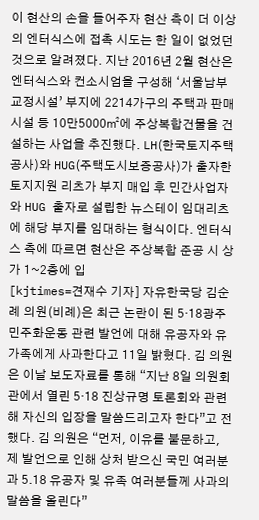이 현산의 손을 들어주자 현산 측이 더 이상의 엔터식스에 접촉 시도는 한 일이 없었던 것으로 알려졌다. 지난 2016년 2월 현산은 엔터식스와 컨소시엄을 구성해 ‘서울남부교정시설’ 부지에 2214가구의 주택과 판매시설 등 10만5000㎡에 주상복합건물을 건설하는 사업을 추진했다. LH(한국토지주택공사)와 HUG(주택도시보증공사)가 출자한 토지지원 리츠가 부지 매입 후 민간사업자와 HUG 출자로 설립한 뉴스테이 임대리츠에 해당 부지를 임대하는 형식이다. 엔터식스 측에 따르면 현산은 주상복합 준공 시 상가 1~2층에 입
[kjtimes=견재수 기자] 자유한국당 김순례 의원(비례)은 최근 논란이 된 5·18광주민주화운동 관련 발언에 대해 유공자와 유가족에게 사과한다고 11일 밝혔다. 김 의원은 이날 보도자료를 통해 “지난 8일 의원회관에서 열린 5·18 진상규명 토론회와 관련해 자신의 입장을 말씀드리고자 한다”고 전했다. 김 의원은 “먼저, 이유를 불문하고, 제 발언으로 인해 상처 받으신 국민 여러분과 5.18 유공자 및 유족 여러분들께 사과의 말씀을 올린다”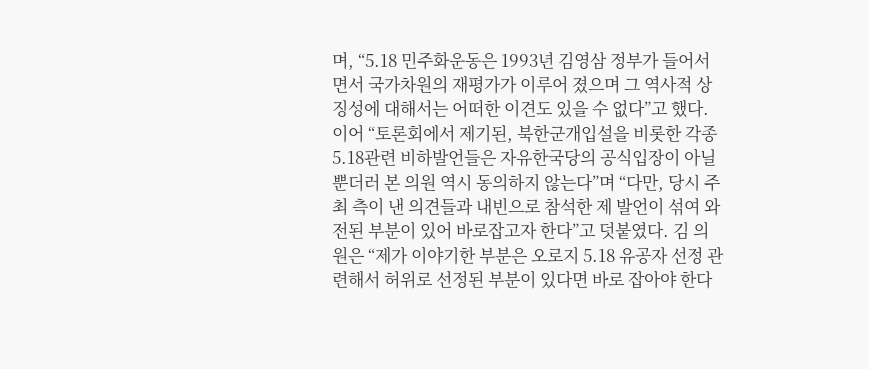며, “5.18 민주화운동은 1993년 김영삼 정부가 들어서면서 국가차원의 재평가가 이루어 졌으며 그 역사적 상징성에 대해서는 어떠한 이견도 있을 수 없다”고 했다. 이어 “토론회에서 제기된, 북한군개입설을 비롯한 각종 5.18관련 비하발언들은 자유한국당의 공식입장이 아닐뿐더러 본 의원 역시 동의하지 않는다”며 “다만, 당시 주최 측이 낸 의견들과 내빈으로 참석한 제 발언이 섞여 와전된 부분이 있어 바로잡고자 한다”고 덧붙였다. 김 의원은 “제가 이야기한 부분은 오로지 5.18 유공자 선정 관련해서 허위로 선정된 부분이 있다면 바로 잡아야 한다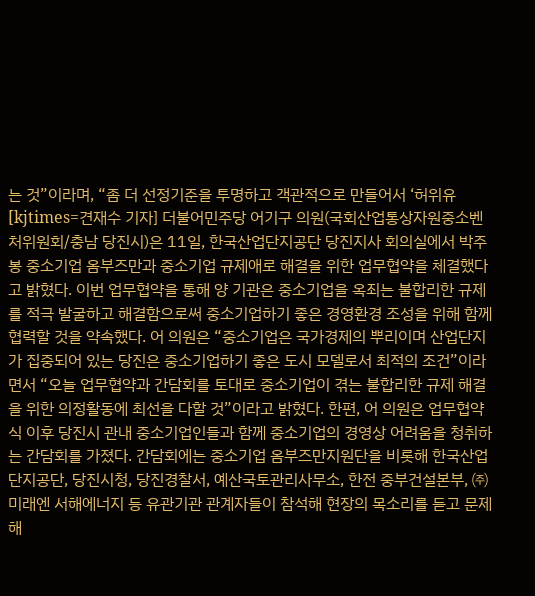는 것”이라며, “좀 더 선정기준을 투명하고 객관적으로 만들어서 ‘허위유
[kjtimes=견재수 기자] 더불어민주당 어기구 의원(국회산업통상자원중소벤처위원회/충남 당진시)은 11일, 한국산업단지공단 당진지사 회의실에서 박주봉 중소기업 옴부즈만과 중소기업 규제애로 해결을 위한 업무협약을 체결했다고 밝혔다. 이번 업무협약을 통해 양 기관은 중소기업을 옥죄는 불합리한 규제를 적극 발굴하고 해결함으로써 중소기업하기 좋은 경영환경 조성을 위해 함께 협력할 것을 약속했다. 어 의원은 “중소기업은 국가경제의 뿌리이며 산업단지가 집중되어 있는 당진은 중소기업하기 좋은 도시 모델로서 최적의 조건”이라면서 “오늘 업무협약과 간담회를 토대로 중소기업이 겪는 불합리한 규제 해결을 위한 의정활동에 최선을 다할 것”이라고 밝혔다. 한편, 어 의원은 업무협약식 이후 당진시 관내 중소기업인들과 함께 중소기업의 경영상 어려움을 청취하는 간담회를 가졌다. 간담회에는 중소기업 옴부즈만지원단을 비롯해 한국산업단지공단, 당진시청, 당진경찰서, 예산국토관리사무소, 한전 중부건설본부, ㈜미래엔 서해에너지 등 유관기관 관계자들이 참석해 현장의 목소리를 듣고 문제해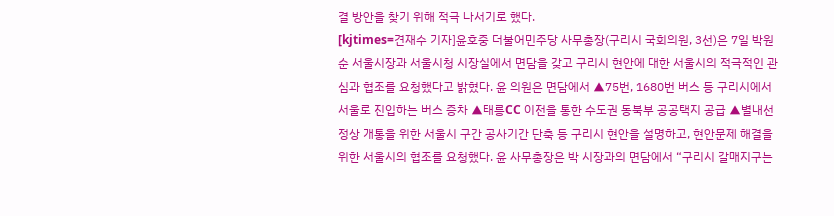결 방안을 찾기 위해 적극 나서기로 했다.
[kjtimes=견재수 기자]윤호중 더불어민주당 사무총장(구리시 국회의원, 3선)은 7일 박원순 서울시장과 서울시청 시장실에서 면담을 갖고 구리시 현안에 대한 서울시의 적극적인 관심과 협조를 요청했다고 밝혔다. 윤 의원은 면담에서 ▲75번, 1680번 버스 등 구리시에서 서울로 진입하는 버스 증차 ▲태릉CC 이전을 통한 수도권 동북부 공공택지 공급 ▲별내선 정상 개통을 위한 서울시 구간 공사기간 단축 등 구리시 현안을 설명하고, 현안문제 해결을 위한 서울시의 협조를 요청했다. 윤 사무총장은 박 시장과의 면담에서 “구리시 갈매지구는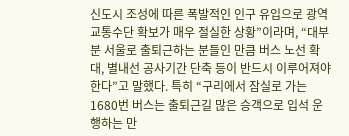신도시 조성에 따른 폭발적인 인구 유입으로 광역교통수단 확보가 매우 절실한 상황”이라며, “대부분 서울로 출퇴근하는 분들인 만큼 버스 노선 확대, 별내선 공사기간 단축 등이 반드시 이루어져야 한다”고 말했다. 특히 “구리에서 잠실로 가는 1680번 버스는 출퇴근길 많은 승객으로 입석 운행하는 만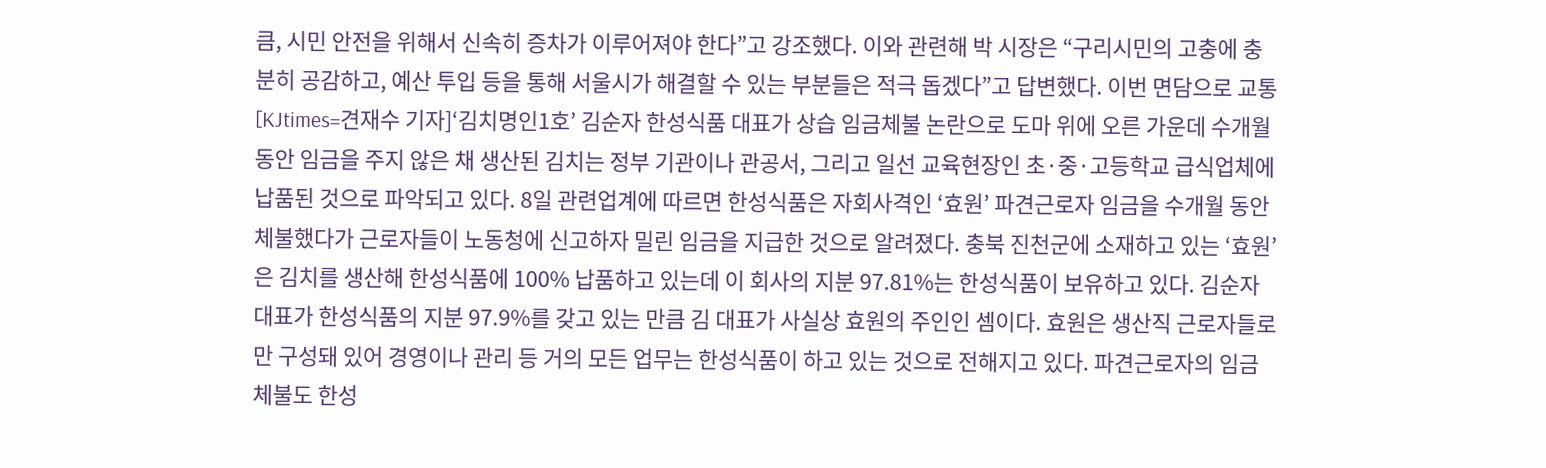큼, 시민 안전을 위해서 신속히 증차가 이루어져야 한다”고 강조했다. 이와 관련해 박 시장은 “구리시민의 고충에 충분히 공감하고, 예산 투입 등을 통해 서울시가 해결할 수 있는 부분들은 적극 돕겠다”고 답변했다. 이번 면담으로 교통
[KJtimes=견재수 기자]‘김치명인1호’ 김순자 한성식품 대표가 상습 임금체불 논란으로 도마 위에 오른 가운데 수개월 동안 임금을 주지 않은 채 생산된 김치는 정부 기관이나 관공서, 그리고 일선 교육현장인 초·중·고등학교 급식업체에 납품된 것으로 파악되고 있다. 8일 관련업계에 따르면 한성식품은 자회사격인 ‘효원’ 파견근로자 임금을 수개월 동안 체불했다가 근로자들이 노동청에 신고하자 밀린 임금을 지급한 것으로 알려졌다. 충북 진천군에 소재하고 있는 ‘효원’은 김치를 생산해 한성식품에 100% 납품하고 있는데 이 회사의 지분 97.81%는 한성식품이 보유하고 있다. 김순자 대표가 한성식품의 지분 97.9%를 갖고 있는 만큼 김 대표가 사실상 효원의 주인인 셈이다. 효원은 생산직 근로자들로만 구성돼 있어 경영이나 관리 등 거의 모든 업무는 한성식품이 하고 있는 것으로 전해지고 있다. 파견근로자의 임금체불도 한성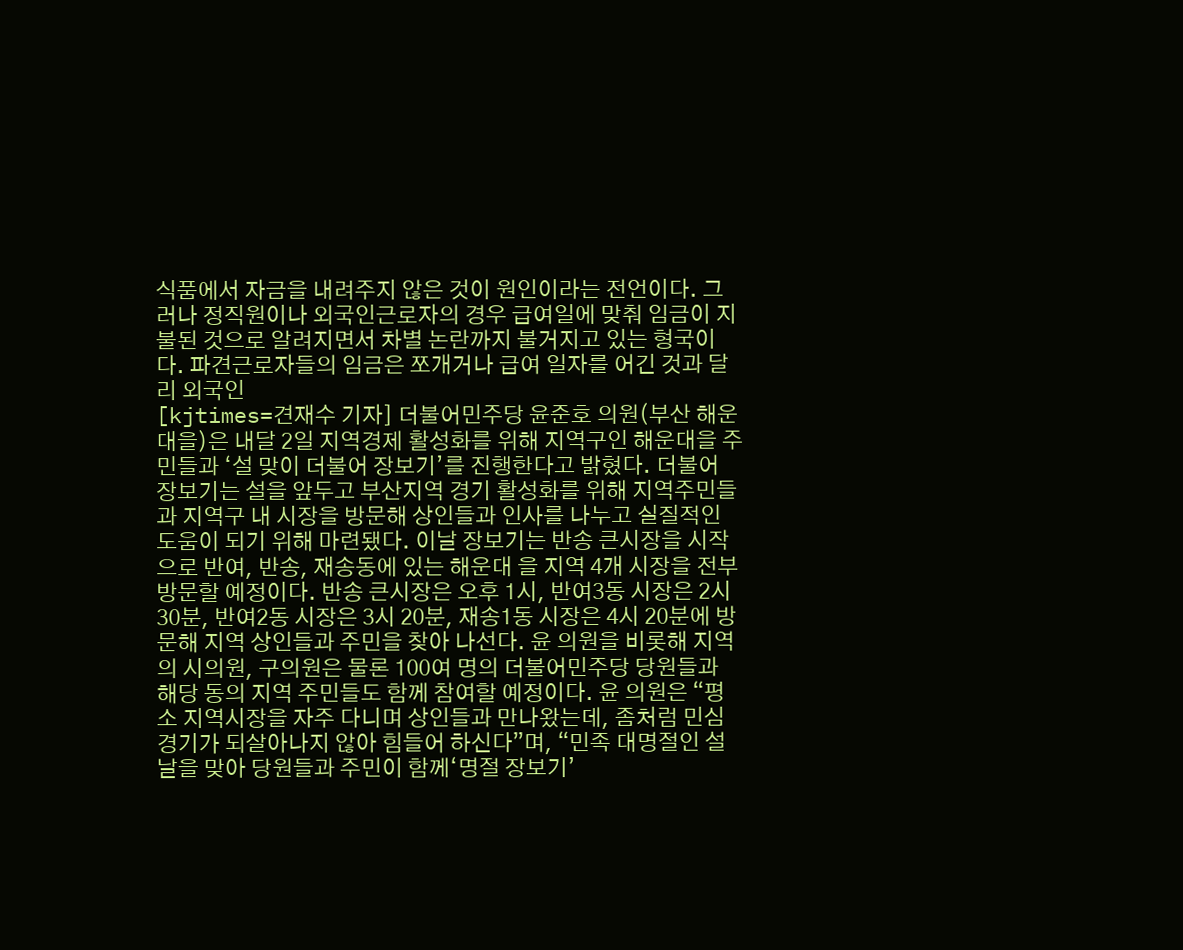식품에서 자금을 내려주지 않은 것이 원인이라는 전언이다. 그러나 정직원이나 외국인근로자의 경우 급여일에 맞춰 임금이 지불된 것으로 알려지면서 차별 논란까지 불거지고 있는 형국이다. 파견근로자들의 임금은 쪼개거나 급여 일자를 어긴 것과 달리 외국인
[kjtimes=견재수 기자] 더불어민주당 윤준호 의원(부산 해운대을)은 내달 2일 지역경제 활성화를 위해 지역구인 해운대을 주민들과 ‘설 맞이 더불어 장보기’를 진행한다고 밝혔다. 더불어 장보기는 설을 앞두고 부산지역 경기 활성화를 위해 지역주민들과 지역구 내 시장을 방문해 상인들과 인사를 나누고 실질적인 도움이 되기 위해 마련됐다. 이날 장보기는 반송 큰시장을 시작으로 반여, 반송, 재송동에 있는 해운대 을 지역 4개 시장을 전부 방문할 예정이다. 반송 큰시장은 오후 1시, 반여3동 시장은 2시 30분, 반여2동 시장은 3시 20분, 재송1동 시장은 4시 20분에 방문해 지역 상인들과 주민을 찾아 나선다. 윤 의원을 비롯해 지역의 시의원, 구의원은 물론 100여 명의 더불어민주당 당원들과 해당 동의 지역 주민들도 함께 참여할 예정이다. 윤 의원은 “평소 지역시장을 자주 다니며 상인들과 만나왔는데, 좀처럼 민심경기가 되살아나지 않아 힘들어 하신다”며, “민족 대명절인 설날을 맞아 당원들과 주민이 함께‘명절 장보기’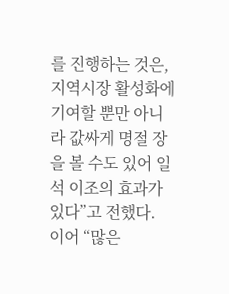를 진행하는 것은, 지역시장 활성화에 기여할 뿐만 아니라 값싸게 명절 장을 볼 수도 있어 일석 이조의 효과가 있다”고 전했다. 이어 “많은